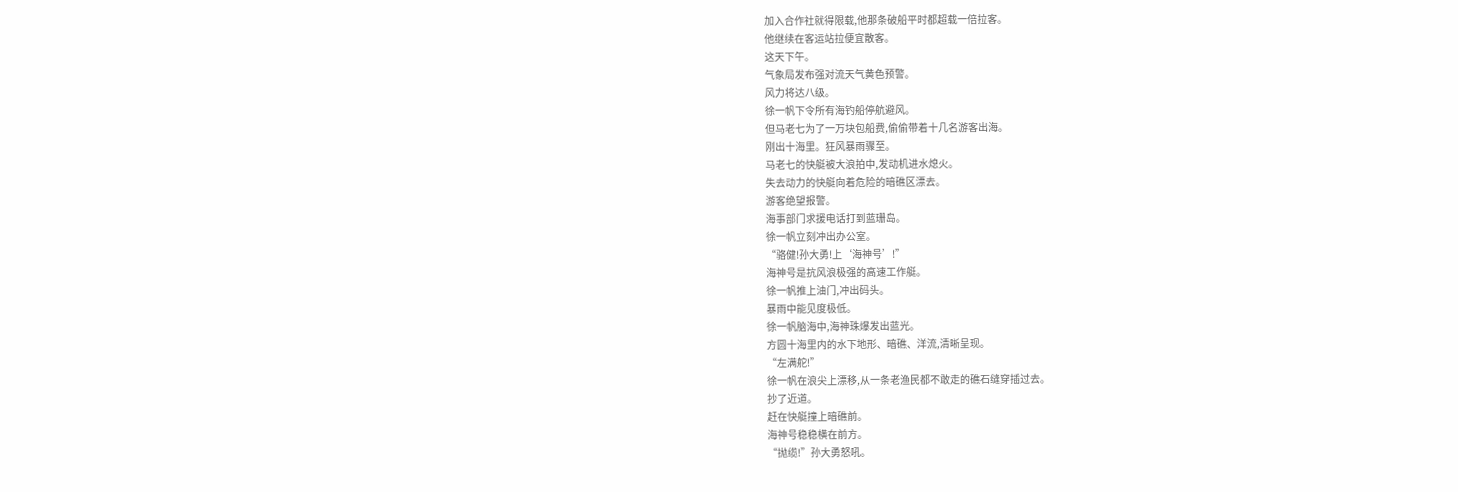加入合作社就得限载,他那条破船平时都超载一倍拉客。
他继续在客运站拉便宜散客。
这天下午。
气象局发布强对流天气黄色预警。
风力将达八级。
徐一帆下令所有海钓船停航避风。
但马老七为了一万块包船费,偷偷带着十几名游客出海。
刚出十海里。狂风暴雨骤至。
马老七的快艇被大浪拍中,发动机进水熄火。
失去动力的快艇向着危险的暗礁区漂去。
游客绝望报警。
海事部门求援电话打到蓝珊岛。
徐一帆立刻冲出办公室。
“骆健!孙大勇!上‘海神号’!”
海神号是抗风浪极强的高速工作艇。
徐一帆推上油门,冲出码头。
暴雨中能见度极低。
徐一帆脑海中,海神珠爆发出蓝光。
方圆十海里内的水下地形、暗礁、洋流,清晰呈现。
“左满舵!”
徐一帆在浪尖上漂移,从一条老渔民都不敢走的礁石缝穿插过去。
抄了近道。
赶在快艇撞上暗礁前。
海神号稳稳横在前方。
“抛缆!”孙大勇怒吼。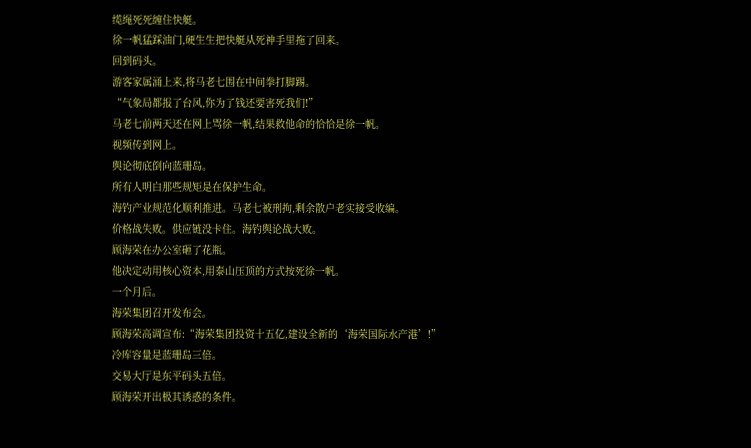缆绳死死缠住快艇。
徐一帆猛踩油门,硬生生把快艇从死神手里拖了回来。
回到码头。
游客家属涌上来,将马老七围在中间拳打脚踢。
“气象局都报了台风,你为了钱还要害死我们!”
马老七前两天还在网上骂徐一帆,结果救他命的恰恰是徐一帆。
视频传到网上。
舆论彻底倒向蓝珊岛。
所有人明白那些规矩是在保护生命。
海钓产业规范化顺利推进。马老七被刑拘,剩余散户老实接受收编。
价格战失败。供应链没卡住。海钓舆论战大败。
顾海荣在办公室砸了花瓶。
他决定动用核心资本,用泰山压顶的方式按死徐一帆。
一个月后。
海荣集团召开发布会。
顾海荣高调宣布:“海荣集团投资十五亿,建设全新的‘海荣国际水产港’!”
冷库容量是蓝珊岛三倍。
交易大厅是东平码头五倍。
顾海荣开出极其诱惑的条件。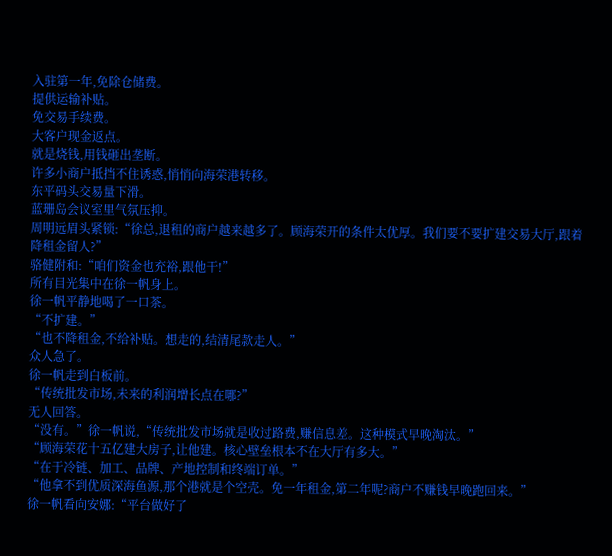入驻第一年,免除仓储费。
提供运输补贴。
免交易手续费。
大客户现金返点。
就是烧钱,用钱砸出垄断。
许多小商户抵挡不住诱惑,悄悄向海荣港转移。
东平码头交易量下滑。
蓝珊岛会议室里气氛压抑。
周明远眉头紧锁:“徐总,退租的商户越来越多了。顾海荣开的条件太优厚。我们要不要扩建交易大厅,跟着降租金留人?”
骆健附和:“咱们资金也充裕,跟他干!”
所有目光集中在徐一帆身上。
徐一帆平静地喝了一口茶。
“不扩建。”
“也不降租金,不给补贴。想走的,结清尾款走人。”
众人急了。
徐一帆走到白板前。
“传统批发市场,未来的利润增长点在哪?”
无人回答。
“没有。”徐一帆说,“传统批发市场就是收过路费,赚信息差。这种模式早晚淘汰。”
“顾海荣花十五亿建大房子,让他建。核心壁垒根本不在大厅有多大。”
“在于冷链、加工、品牌、产地控制和终端订单。”
“他拿不到优质深海鱼源,那个港就是个空壳。免一年租金,第二年呢?商户不赚钱早晚跑回来。”
徐一帆看向安娜:“平台做好了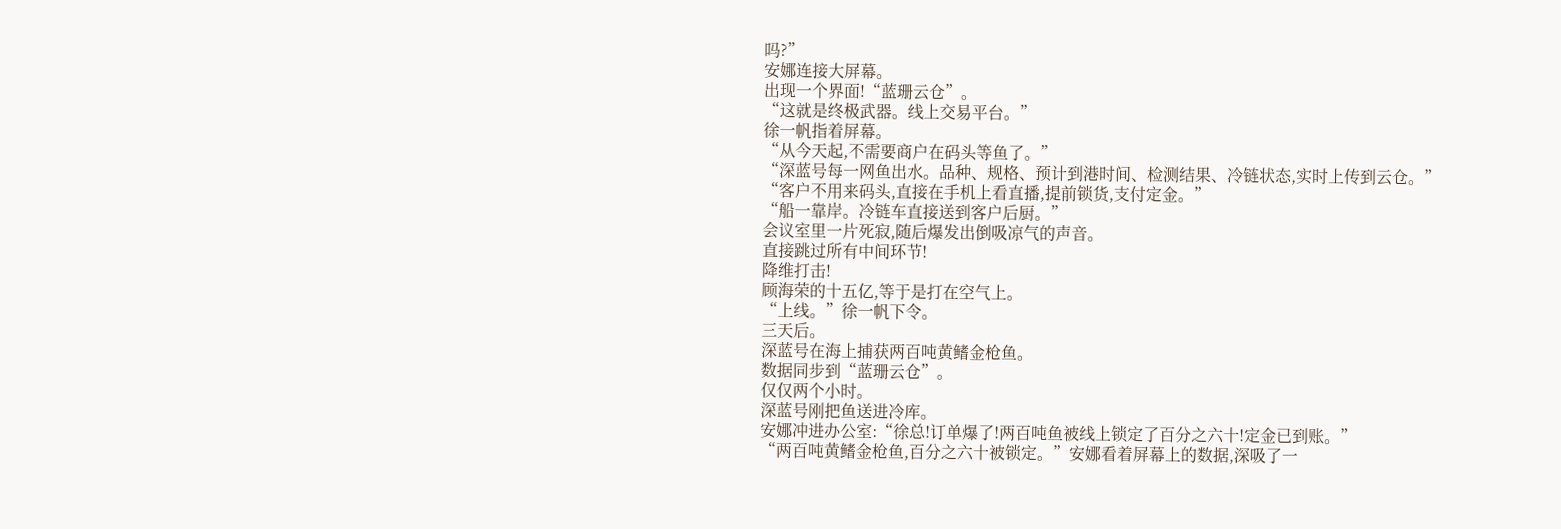吗?”
安娜连接大屏幕。
出现一个界面!“蓝珊云仓”。
“这就是终极武器。线上交易平台。”
徐一帆指着屏幕。
“从今天起,不需要商户在码头等鱼了。”
“深蓝号每一网鱼出水。品种、规格、预计到港时间、检测结果、冷链状态,实时上传到云仓。”
“客户不用来码头,直接在手机上看直播,提前锁货,支付定金。”
“船一靠岸。冷链车直接送到客户后厨。”
会议室里一片死寂,随后爆发出倒吸凉气的声音。
直接跳过所有中间环节!
降维打击!
顾海荣的十五亿,等于是打在空气上。
“上线。”徐一帆下令。
三天后。
深蓝号在海上捕获两百吨黄鳍金枪鱼。
数据同步到“蓝珊云仓”。
仅仅两个小时。
深蓝号刚把鱼送进冷库。
安娜冲进办公室:“徐总!订单爆了!两百吨鱼被线上锁定了百分之六十!定金已到账。”
“两百吨黄鳍金枪鱼,百分之六十被锁定。”安娜看着屏幕上的数据,深吸了一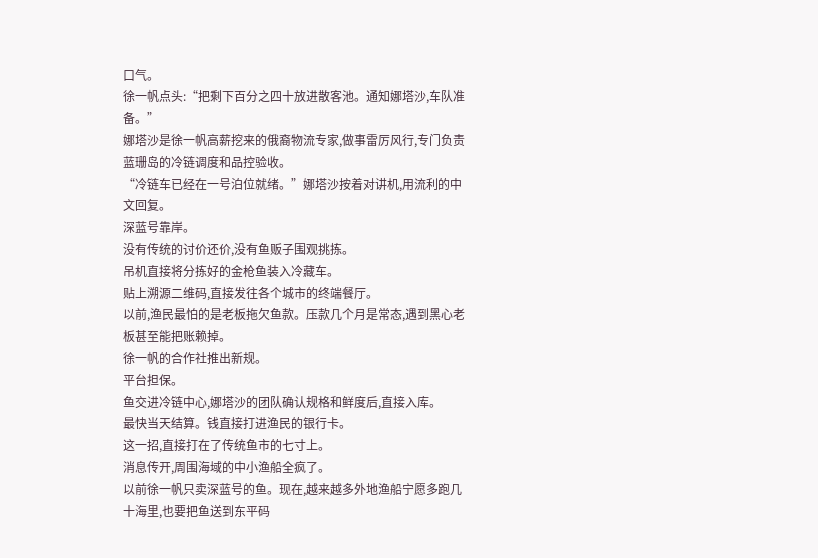口气。
徐一帆点头:“把剩下百分之四十放进散客池。通知娜塔沙,车队准备。”
娜塔沙是徐一帆高薪挖来的俄裔物流专家,做事雷厉风行,专门负责蓝珊岛的冷链调度和品控验收。
“冷链车已经在一号泊位就绪。”娜塔沙按着对讲机,用流利的中文回复。
深蓝号靠岸。
没有传统的讨价还价,没有鱼贩子围观挑拣。
吊机直接将分拣好的金枪鱼装入冷藏车。
贴上溯源二维码,直接发往各个城市的终端餐厅。
以前,渔民最怕的是老板拖欠鱼款。压款几个月是常态,遇到黑心老板甚至能把账赖掉。
徐一帆的合作社推出新规。
平台担保。
鱼交进冷链中心,娜塔沙的团队确认规格和鲜度后,直接入库。
最快当天结算。钱直接打进渔民的银行卡。
这一招,直接打在了传统鱼市的七寸上。
消息传开,周围海域的中小渔船全疯了。
以前徐一帆只卖深蓝号的鱼。现在,越来越多外地渔船宁愿多跑几十海里,也要把鱼送到东平码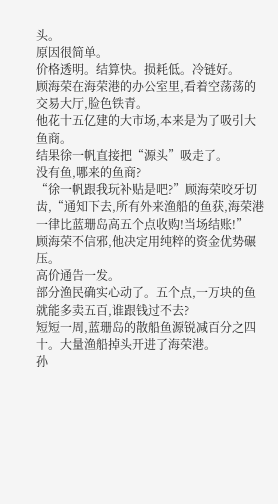头。
原因很简单。
价格透明。结算快。损耗低。冷链好。
顾海荣在海荣港的办公室里,看着空荡荡的交易大厅,脸色铁青。
他花十五亿建的大市场,本来是为了吸引大鱼商。
结果徐一帆直接把“源头”吸走了。
没有鱼,哪来的鱼商?
“徐一帆跟我玩补贴是吧?”顾海荣咬牙切齿,“通知下去,所有外来渔船的鱼获,海荣港一律比蓝珊岛高五个点收购!当场结账!”
顾海荣不信邪,他决定用纯粹的资金优势碾压。
高价通告一发。
部分渔民确实心动了。五个点,一万块的鱼就能多卖五百,谁跟钱过不去?
短短一周,蓝珊岛的散船鱼源锐减百分之四十。大量渔船掉头开进了海荣港。
孙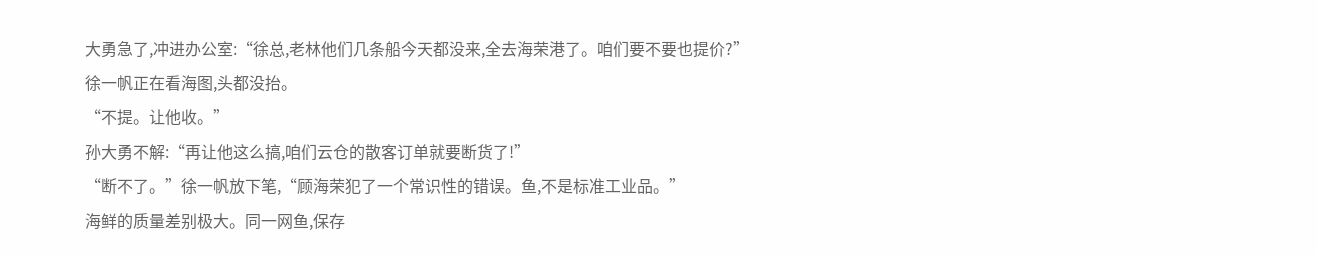大勇急了,冲进办公室:“徐总,老林他们几条船今天都没来,全去海荣港了。咱们要不要也提价?”
徐一帆正在看海图,头都没抬。
“不提。让他收。”
孙大勇不解:“再让他这么搞,咱们云仓的散客订单就要断货了!”
“断不了。”徐一帆放下笔,“顾海荣犯了一个常识性的错误。鱼,不是标准工业品。”
海鲜的质量差别极大。同一网鱼,保存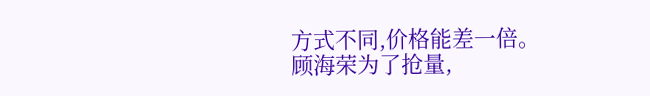方式不同,价格能差一倍。
顾海荣为了抢量,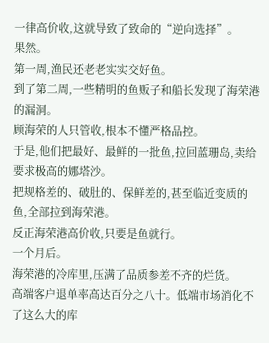一律高价收,这就导致了致命的“逆向选择”。
果然。
第一周,渔民还老老实实交好鱼。
到了第二周,一些精明的鱼贩子和船长发现了海荣港的漏洞。
顾海荣的人只管收,根本不懂严格品控。
于是,他们把最好、最鲜的一批鱼,拉回蓝珊岛,卖给要求极高的娜塔沙。
把规格差的、破肚的、保鲜差的,甚至临近变质的鱼,全部拉到海荣港。
反正海荣港高价收,只要是鱼就行。
一个月后。
海荣港的冷库里,压满了品质参差不齐的烂货。
高端客户退单率高达百分之八十。低端市场消化不了这么大的库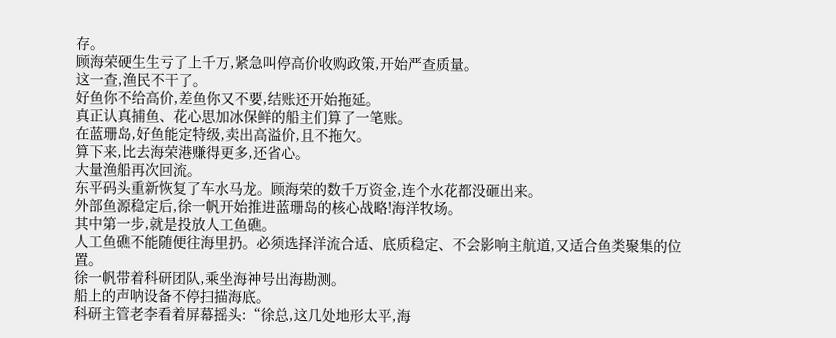存。
顾海荣硬生生亏了上千万,紧急叫停高价收购政策,开始严查质量。
这一查,渔民不干了。
好鱼你不给高价,差鱼你又不要,结账还开始拖延。
真正认真捕鱼、花心思加冰保鲜的船主们算了一笔账。
在蓝珊岛,好鱼能定特级,卖出高溢价,且不拖欠。
算下来,比去海荣港赚得更多,还省心。
大量渔船再次回流。
东平码头重新恢复了车水马龙。顾海荣的数千万资金,连个水花都没砸出来。
外部鱼源稳定后,徐一帆开始推进蓝珊岛的核心战略!海洋牧场。
其中第一步,就是投放人工鱼礁。
人工鱼礁不能随便往海里扔。必须选择洋流合适、底质稳定、不会影响主航道,又适合鱼类聚集的位置。
徐一帆带着科研团队,乘坐海神号出海勘测。
船上的声呐设备不停扫描海底。
科研主管老李看着屏幕摇头:“徐总,这几处地形太平,海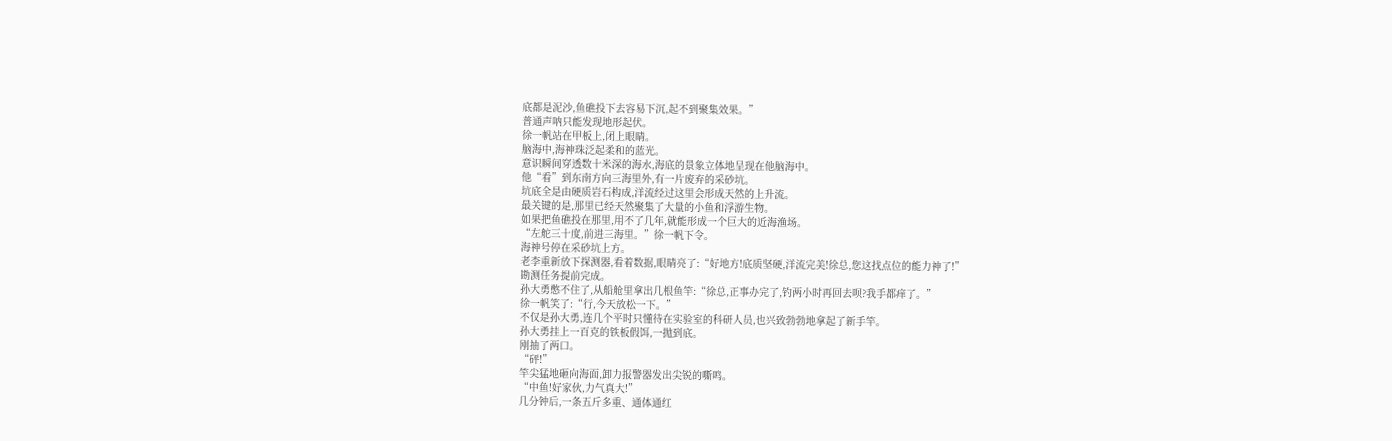底都是泥沙,鱼礁投下去容易下沉,起不到聚集效果。”
普通声呐只能发现地形起伏。
徐一帆站在甲板上,闭上眼睛。
脑海中,海神珠泛起柔和的蓝光。
意识瞬间穿透数十米深的海水,海底的景象立体地呈现在他脑海中。
他“看”到东南方向三海里外,有一片废弃的采砂坑。
坑底全是由硬质岩石构成,洋流经过这里会形成天然的上升流。
最关键的是,那里已经天然聚集了大量的小鱼和浮游生物。
如果把鱼礁投在那里,用不了几年,就能形成一个巨大的近海渔场。
“左舵三十度,前进三海里。”徐一帆下令。
海神号停在采砂坑上方。
老李重新放下探测器,看着数据,眼睛亮了:“好地方!底质坚硬,洋流完美!徐总,您这找点位的能力神了!”
勘测任务提前完成。
孙大勇憋不住了,从船舱里拿出几根鱼竿:“徐总,正事办完了,钓两小时再回去呗?我手都痒了。”
徐一帆笑了:“行,今天放松一下。”
不仅是孙大勇,连几个平时只懂待在实验室的科研人员,也兴致勃勃地拿起了新手竿。
孙大勇挂上一百克的铁板假饵,一抛到底。
刚抽了两口。
“砰!”
竿尖猛地砸向海面,卸力报警器发出尖锐的嘶鸣。
“中鱼!好家伙,力气真大!”
几分钟后,一条五斤多重、通体通红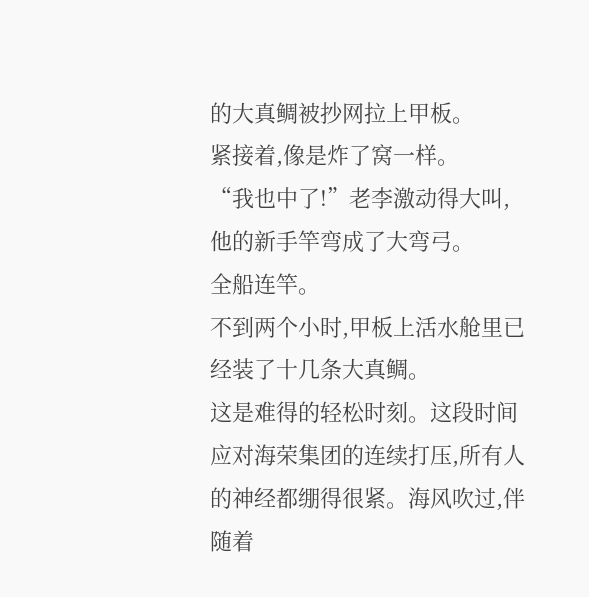的大真鲷被抄网拉上甲板。
紧接着,像是炸了窝一样。
“我也中了!”老李激动得大叫,他的新手竿弯成了大弯弓。
全船连竿。
不到两个小时,甲板上活水舱里已经装了十几条大真鲷。
这是难得的轻松时刻。这段时间应对海荣集团的连续打压,所有人的神经都绷得很紧。海风吹过,伴随着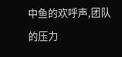中鱼的欢呼声,团队的压力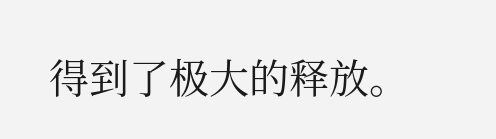得到了极大的释放。